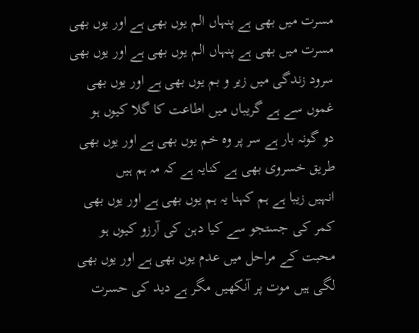مسرت میں بھی ہے پنہاں الم یوں بھی ہے اور یوں بھی
مسرت میں بھی ہے پنہاں الم یوں بھی ہے اور یوں بھی
سرود زندگی میں زیر و بم یوں بھی ہے اور یوں بھی
غموں سے ہے گریباں میں اطاعت کا گلا کیوں ہو
دو گونہ بار ہے سر پر وہ خم یوں بھی ہے اور یوں بھی
طریق خسروی بھی ہے کنایہ ہے کہ مہ ہم ہیں
انہیں زیبا ہے ہم کہنا یہ ہم یوں بھی ہے اور یوں بھی
کمر کی جستجو سے کیا دہن کی آرزو کیوں ہو
محبت کے مراحل میں عدم یوں بھی ہے اور یوں بھی
لگی ہیں موت پر آنکھیں مگر ہے دید کی حسرت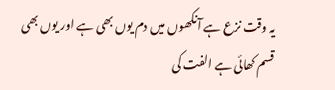یہ وقت نزع ہے آنکھوں میں دم یوں بھی ہے اور یوں بھی
قسم کھائی ہے الفت کی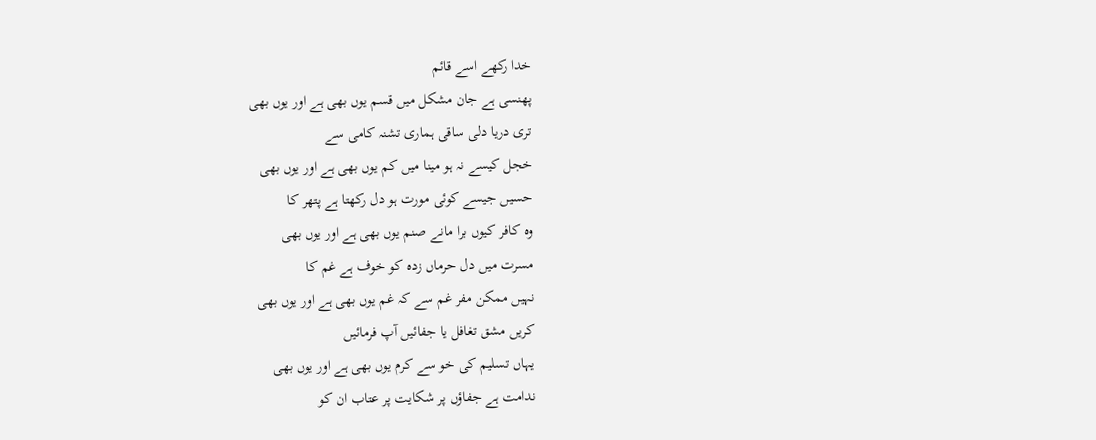خدا رکھے اسے قائم
پھنسی ہے جان مشکل میں قسم یوں بھی ہے اور یوں بھی
تری دریا دلی ساقی ہماری تشنہ کامی سے
خجل کیسے نہ ہو مینا میں کم یوں بھی ہے اور یوں بھی
حسیں جیسے کوئی مورت ہو دل رکھتا ہے پتھر کا
وہ کافر کیوں برا مانے صنم یوں بھی ہے اور یوں بھی
مسرت میں دل حرماں زدہ کو خوف ہے غم کا
نہیں ممکن مفر غم سے کہ غم یوں بھی ہے اور یوں بھی
کریں مشق تغافل یا جفائیں آپ فرمائیں
یہاں تسلیم کی خو سے کرم یوں بھی ہے اور یوں بھی
ندامت ہے جفاؤں پر شکایت پر عتاب ان کو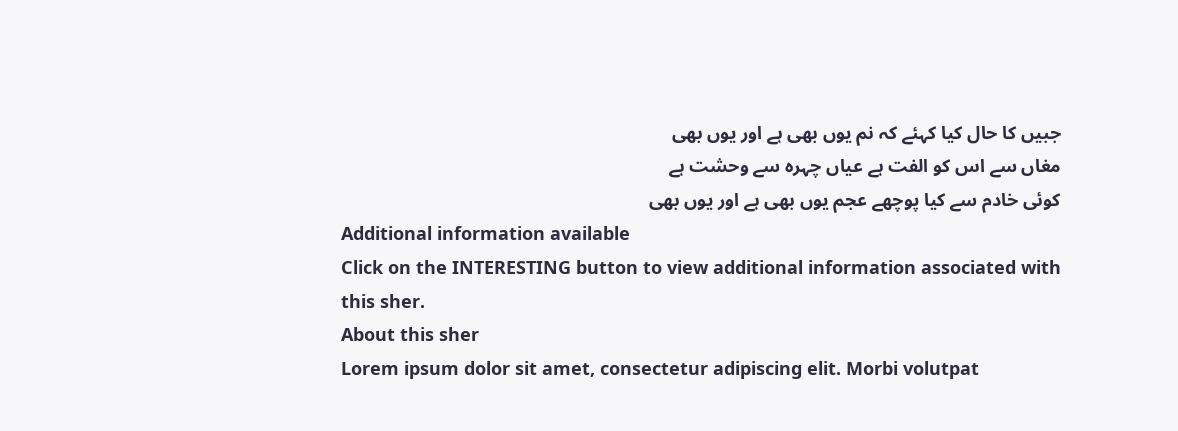جبیں کا حال کیا کہئے کہ نم یوں بھی ہے اور یوں بھی
مغاں سے اس کو الفت ہے عیاں چہرہ سے وحشت ہے
کوئی خادم سے کیا پوچھے عجم یوں بھی ہے اور یوں بھی
Additional information available
Click on the INTERESTING button to view additional information associated with this sher.
About this sher
Lorem ipsum dolor sit amet, consectetur adipiscing elit. Morbi volutpat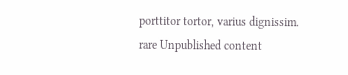porttitor tortor, varius dignissim.
rare Unpublished content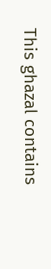This ghazal contains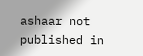ashaar not published in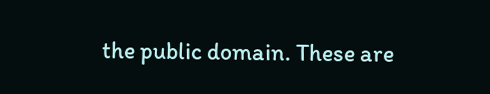the public domain. These are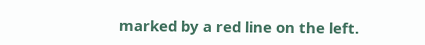marked by a red line on the left.